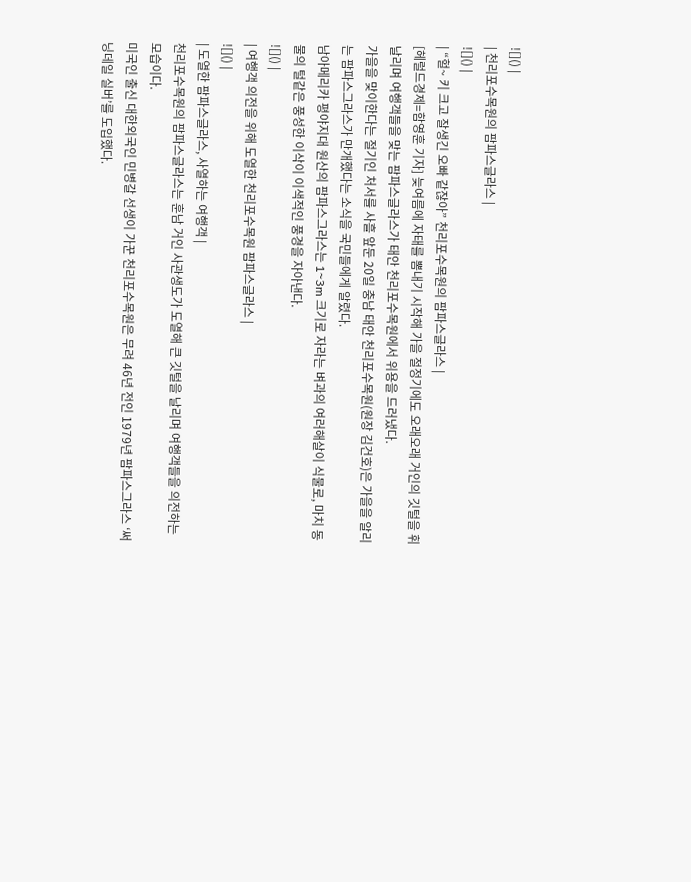![]() |
| 천리포수목원의 팜파스글라스 |
![]() |
| “헐~ 키 크고 잘생긴 오빠 같잖아” 천리포수목원의 팜파스글라스 |
[헤럴드경제=함영훈 기자] 늦여름에 자태를 뽐내기 시작해 가을 절정기에도 오래오래 거인의 깃털을 휘날리며 여행객들을 맞는 팜파스글라스가 태안 천리포수목원에서 위용을 드러냈다.
가을을 맞이한다는 절기인 처서를 사흘 앞둔 20일 충남 태안 천리포수목원(원장 김건호)은 가을을 알리는 팜파스그라스가 만개했다는 소식을 국민들에게 알렸다.
남아메리카 평야지대 원산의 팜파스그라스는 1~3m 크기로 자라는 벼과의 여러해살이 식물로, 마치 동물의 털같은 풍성한 이삭이 이색적인 풍경을 자아낸다.
![]() |
| 여행객 의전을 위해 도열한 천리포수목원 팜파스글라스 |
![]() |
| 도열한 팜파스글라스, 사열하는 여행객 |
천리포수목원의 팜파스글라스는 훈남 거인 사관생도가 도열해 큰 깃털을 날리며 여행객들을 의전하는 모습이다.
미국인 출신 대한외국인 민병갈 선생이 가꾼 천리포수목원은 무려 46년 전인 1979년 팜파스그라스 ‘써닝데일 실버’를 도입했다.